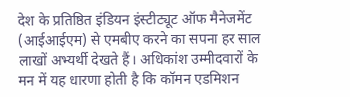देश के प्रतिष्ठित इंडियन इंस्टीट्यूट ऑफ मैनेजमेंट (आईआईएम) से एमबीए करने का सपना हर साल लाखों अभ्यर्थी देखते हैं। अधिकांश उम्मीदवारों के मन में यह धारणा होती है कि कॉमन एडमिशन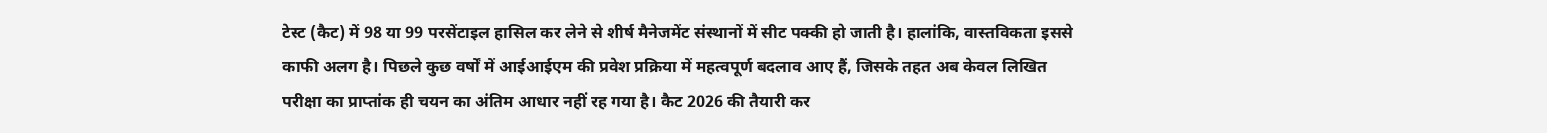टेस्ट (कैट) में 98 या 99 परसेंटाइल हासिल कर लेने से शीर्ष मैनेजमेंट संस्थानों में सीट पक्की हो जाती है। हालांकि, वास्तविकता इससे काफी अलग है। पिछले कुछ वर्षों में आईआईएम की प्रवेश प्रक्रिया में महत्वपूर्ण बदलाव आए हैं, जिसके तहत अब केवल लिखित परीक्षा का प्राप्तांक ही चयन का अंतिम आधार नहीं रह गया है। कैट 2026 की तैयारी कर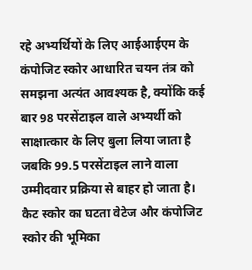रहे अभ्यर्थियों के लिए आईआईएम के कंपोजिट स्कोर आधारित चयन तंत्र को समझना अत्यंत आवश्यक है, क्योंकि कई बार 98 परसेंटाइल वाले अभ्यर्थी को साक्षात्कार के लिए बुला लिया जाता है जबकि 99.5 परसेंटाइल लाने वाला उम्मीदवार प्रक्रिया से बाहर हो जाता है।
कैट स्कोर का घटता वेटेज और कंपोजिट स्कोर की भूमिका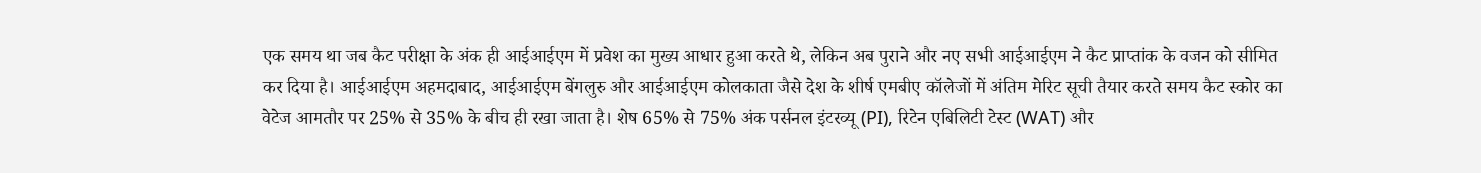एक समय था जब कैट परीक्षा के अंक ही आईआईएम में प्रवेश का मुख्य आधार हुआ करते थे, लेकिन अब पुराने और नए सभी आईआईएम ने कैट प्राप्तांक के वजन को सीमित कर दिया है। आईआईएम अहमदाबाद, आईआईएम बेंगलुरु और आईआईएम कोलकाता जैसे देश के शीर्ष एमबीए कॉलेजों में अंतिम मेरिट सूची तैयार करते समय कैट स्कोर का वेटेज आमतौर पर 25% से 35% के बीच ही रखा जाता है। शेष 65% से 75% अंक पर्सनल इंटरव्यू (PI), रिटेन एबिलिटी टेस्ट (WAT) और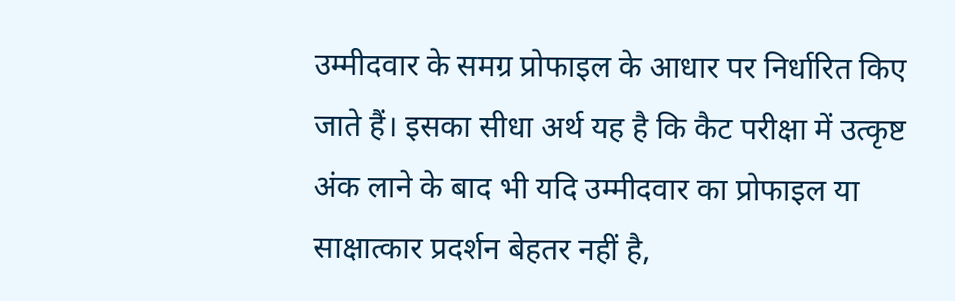उम्मीदवार के समग्र प्रोफाइल के आधार पर निर्धारित किए जाते हैं। इसका सीधा अर्थ यह है कि कैट परीक्षा में उत्कृष्ट अंक लाने के बाद भी यदि उम्मीदवार का प्रोफाइल या साक्षात्कार प्रदर्शन बेहतर नहीं है,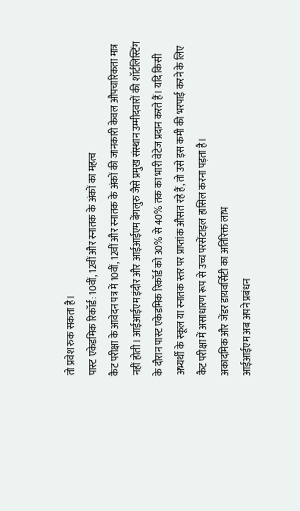तो प्रवेश रुक सकता है।
पास्ट एकेडमिक रिकॉर्ड: 10वीं, 12वीं और स्नातक के अंकों का महत्व
कैट परीक्षा के आवेदन पत्र में 10वीं, 12वीं और स्नातक के अंकों की जानकारी केवल औपचारिकता मात्र नहीं होती। आईआईएम इंदौर और आईआईएम बेंगलुरु जैसे प्रमुख संस्थान उम्मीदवारों की शॉर्टलिस्टिंग के दौरान पास्ट एकेडमिक रिकॉर्ड को 30% से 40% तक का भारी वेटेज प्रदान करते हैं। यदि किसी अभ्यर्थी के स्कूल या स्नातक स्तर पर प्राप्तांक औसत रहे हैं, तो उसे इस कमी की भरपाई करने के लिए कैट परीक्षा में असाधारण रूप से उच्च परसेंटाइल हासिल करना पड़ता है।
अकादमिक और जेंडर डायवर्सिटी का अतिरिक्त लाभ
आईआईएम अब अपने प्रबंधन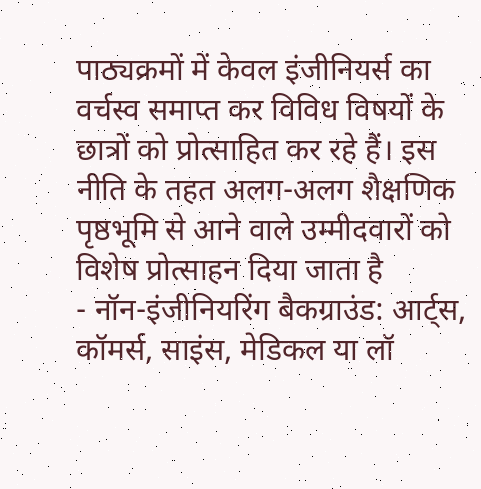पाठ्यक्रमों में केवल इंजीनियर्स का वर्चस्व समाप्त कर विविध विषयों के छात्रों को प्रोत्साहित कर रहे हैं। इस नीति के तहत अलग-अलग शैक्षणिक पृष्ठभूमि से आने वाले उम्मीदवारों को विशेष प्रोत्साहन दिया जाता है
- नॉन-इंजीनियरिंग बैकग्राउंड: आर्ट्स, कॉमर्स, साइंस, मेडिकल या लॉ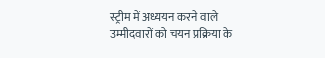स्ट्रीम में अध्ययन करने वाले उम्मीदवारों को चयन प्रक्रिया के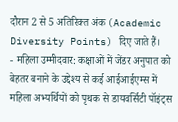दौरान 2 से 5 अतिरिक्त अंक (Academic Diversity Points) दिए जाते हैं।
- महिला उम्मीदवार: कक्षाओं में जेंडर अनुपात को बेहतर बनाने के उद्देश्य से कई आईआईएम्स में महिला अभ्यर्थियों को पृथक से डायवर्सिटी पॉइंट्स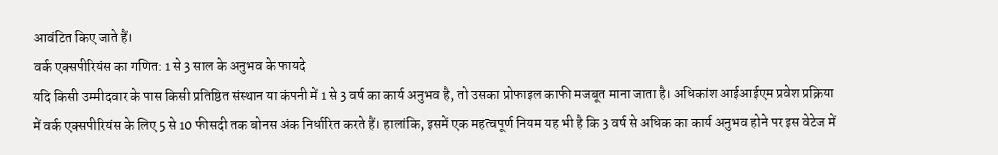आवंटित किए जाते हैं।
वर्क एक्सपीरियंस का गणित: 1 से 3 साल के अनुभव के फायदे
यदि किसी उम्मीदवार के पास किसी प्रतिष्ठित संस्थान या कंपनी में 1 से 3 वर्ष का कार्य अनुभव है, तो उसका प्रोफाइल काफी मजबूत माना जाता है। अधिकांश आईआईएम प्रवेश प्रक्रिया में वर्क एक्सपीरियंस के लिए 5 से 10 फीसदी तक बोनस अंक निर्धारित करते हैं। हालांकि, इसमें एक महत्वपूर्ण नियम यह भी है कि 3 वर्ष से अधिक का कार्य अनुभव होने पर इस वेटेज में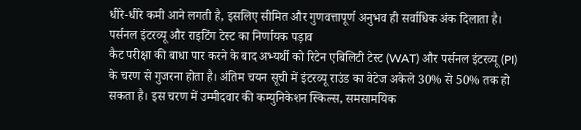धीरे-धीरे कमी आने लगती है, इसलिए सीमित और गुणवत्तापूर्ण अनुभव ही सर्वाधिक अंक दिलाता है।
पर्सनल इंटरव्यू और राइटिंग टेस्ट का निर्णायक पड़ाव
कैट परीक्षा की बाधा पार करने के बाद अभ्यर्थी को रिटेन एबिलिटी टेस्ट (WAT) और पर्सनल इंटरव्यू (PI) के चरण से गुजरना होता है। अंतिम चयन सूची में इंटरव्यू राउंड का वेटेज अकेले 30% से 50% तक हो सकता है। इस चरण में उम्मीदवार की कम्युनिकेशन स्किल्स, समसामयिक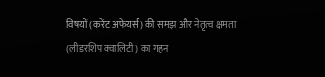विषयों (करेंट अफेयर्स) की समझ और नेतृत्व क्षमता (लीडरशिप क्वालिटी) का गहन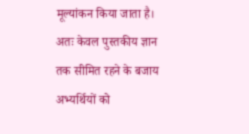मूल्यांकन किया जाता है। अतः केवल पुस्तकीय ज्ञान तक सीमित रहने के बजाय अभ्यर्थियों को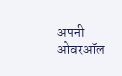अपनी ओवरऑल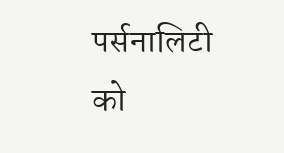पर्सनालिटी को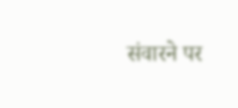संवारने पर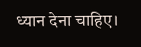ध्यान देना चाहिए।